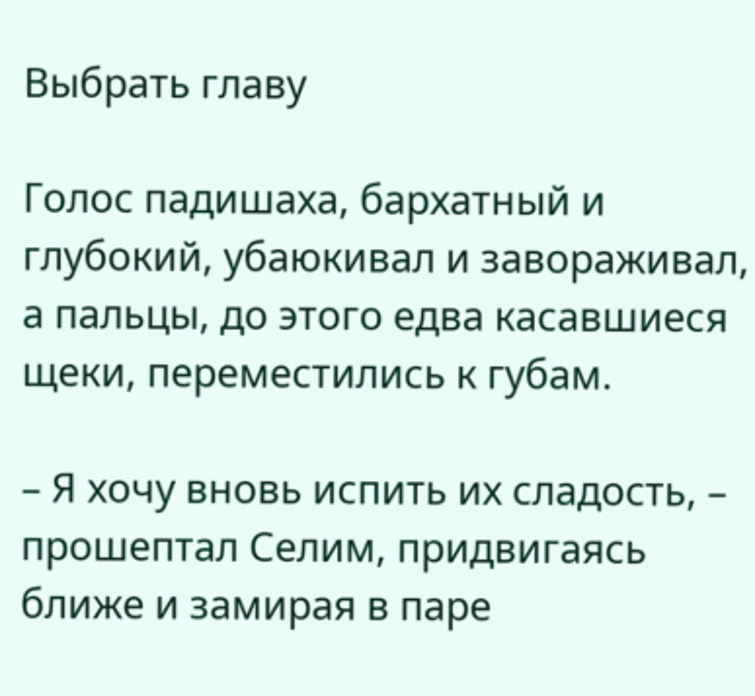Выбрать главу

Голос падишаха, бархатный и глубокий, убаюкивал и завораживал, а пальцы, до этого едва касавшиеся щеки, переместились к губам.

– Я хочу вновь испить их сладость, – прошептал Селим, придвигаясь ближе и замирая в паре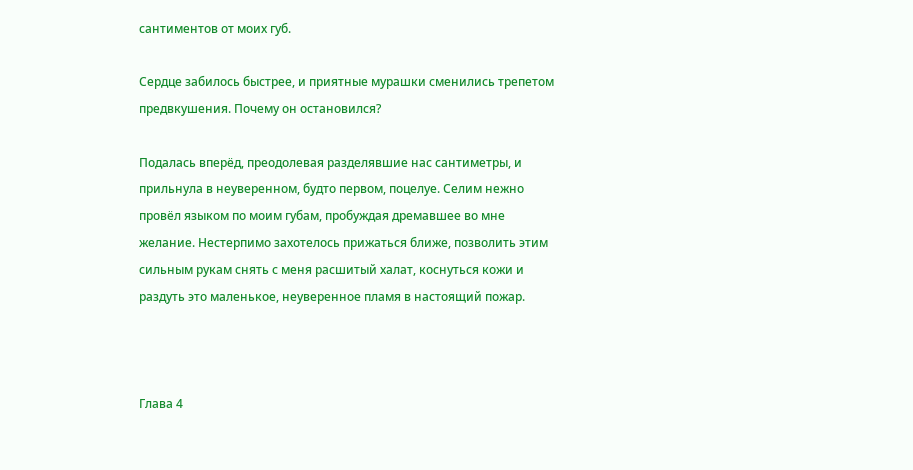сантиментов от моих губ.

Сердце забилось быстрее, и приятные мурашки сменились трепетом предвкушения. Почему он остановился?

Подалась вперёд, преодолевая разделявшие нас сантиметры, и прильнула в неуверенном, будто первом, поцелуе. Селим нежно провёл языком по моим губам, пробуждая дремавшее во мне желание. Нестерпимо захотелось прижаться ближе, позволить этим сильным рукам снять с меня расшитый халат, коснуться кожи и раздуть это маленькое, неуверенное пламя в настоящий пожар.



Глава 4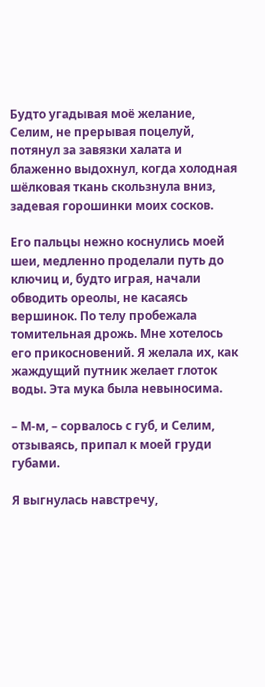Будто угадывая моё желание, Селим, не прерывая поцелуй, потянул за завязки халата и блаженно выдохнул, когда холодная шёлковая ткань скользнула вниз, задевая горошинки моих сосков.

Его пальцы нежно коснулись моей шеи, медленно проделали путь до ключиц и, будто играя, начали обводить ореолы, не касаясь вершинок. По телу пробежала томительная дрожь. Мне хотелось его прикосновений. Я желала их, как жаждущий путник желает глоток воды. Эта мука была невыносима.

– М-м, – сорвалось с губ, и Селим, отзываясь, припал к моей груди губами.

Я выгнулась навстречу,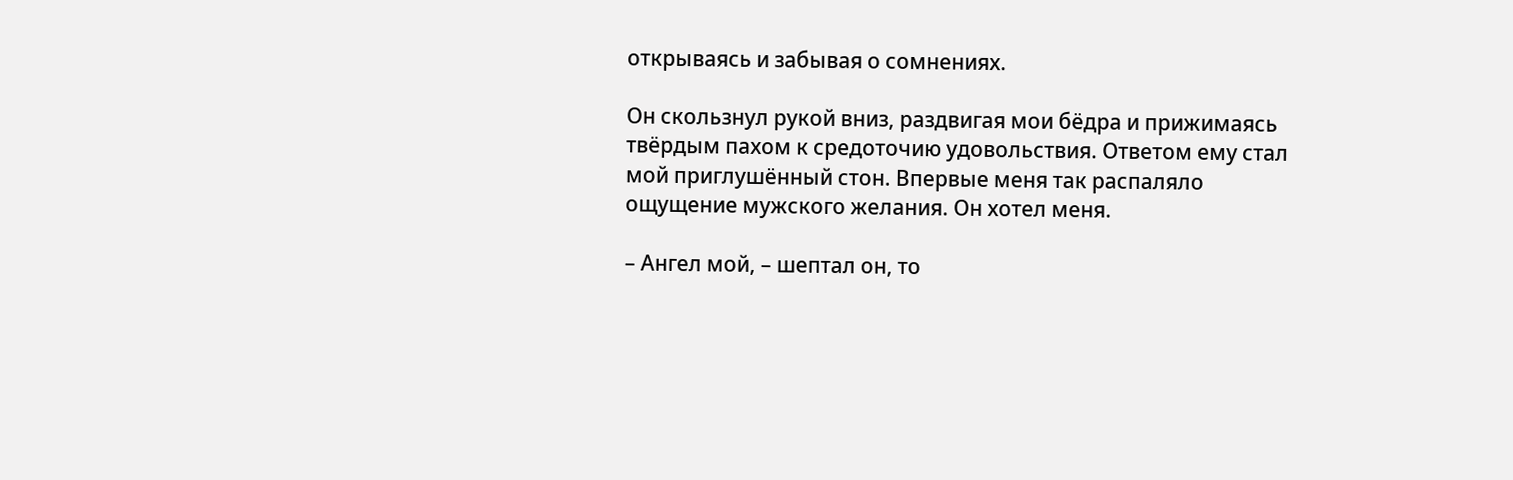открываясь и забывая о сомнениях.

Он скользнул рукой вниз, раздвигая мои бёдра и прижимаясь твёрдым пахом к средоточию удовольствия. Ответом ему стал мой приглушённый стон. Впервые меня так распаляло ощущение мужского желания. Он хотел меня.

– Ангел мой, – шептал он, то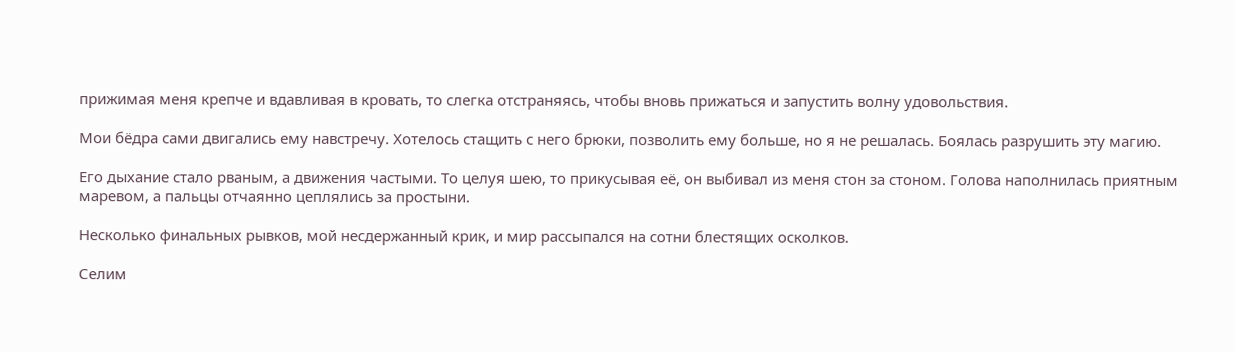прижимая меня крепче и вдавливая в кровать, то слегка отстраняясь, чтобы вновь прижаться и запустить волну удовольствия.

Мои бёдра сами двигались ему навстречу. Хотелось стащить с него брюки, позволить ему больше, но я не решалась. Боялась разрушить эту магию.

Его дыхание стало рваным, а движения частыми. То целуя шею, то прикусывая её, он выбивал из меня стон за стоном. Голова наполнилась приятным маревом, а пальцы отчаянно цеплялись за простыни.

Несколько финальных рывков, мой несдержанный крик, и мир рассыпался на сотни блестящих осколков.

Селим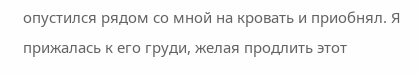опустился рядом со мной на кровать и приобнял. Я прижалась к его груди, желая продлить этот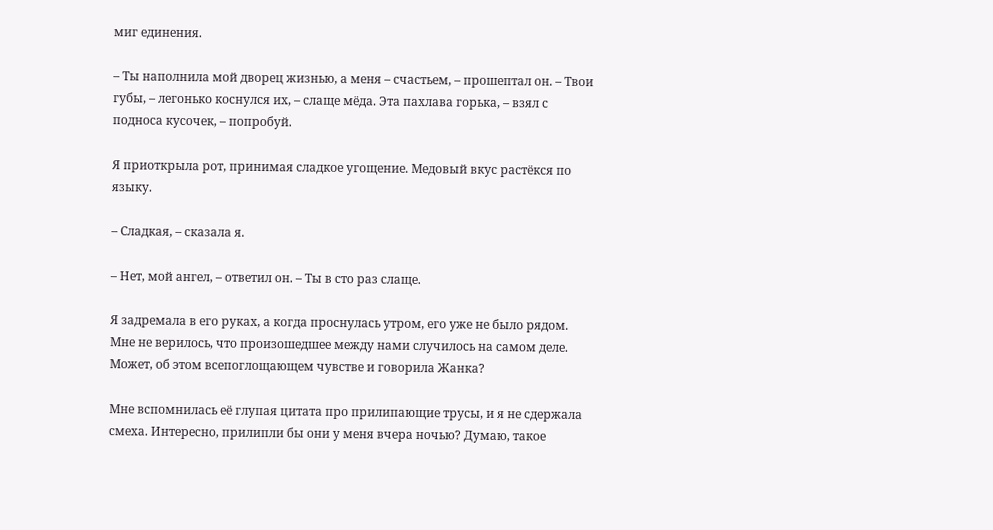миг единения.

– Ты наполнила мой дворец жизнью, а меня – счастьем, – прошептал он. – Твои губы, – легонько коснулся их, – слаще мёда. Эта пахлава горька, – взял с подноса кусочек, – попробуй.

Я приоткрыла рот, принимая сладкое угощение. Медовый вкус растёкся по языку.

– Сладкая, – сказала я.

– Нет, мой ангел, – ответил он. – Ты в сто раз слаще.

Я задремала в его руках, а когда проснулась утром, его уже не было рядом. Мне не верилось, что произошедшее между нами случилось на самом деле. Может, об этом всепоглощающем чувстве и говорила Жанка?

Мне вспомнилась её глупая цитата про прилипающие трусы, и я не сдержала смеха. Интересно, прилипли бы они у меня вчера ночью? Думаю, такое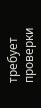требует проверки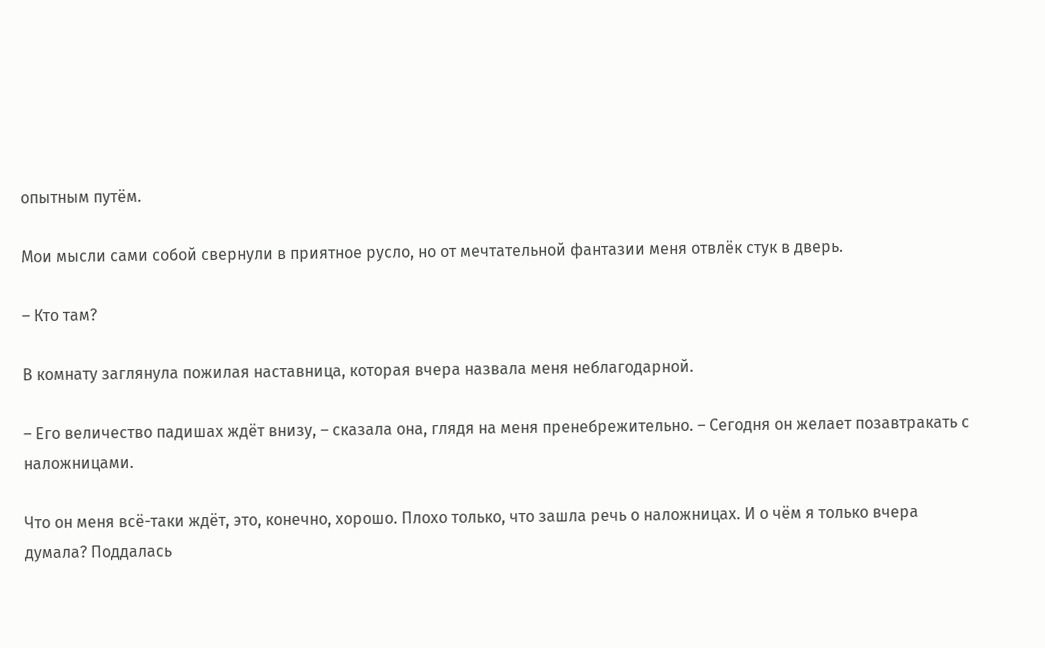опытным путём.

Мои мысли сами собой свернули в приятное русло, но от мечтательной фантазии меня отвлёк стук в дверь.

– Кто там?

В комнату заглянула пожилая наставница, которая вчера назвала меня неблагодарной.

– Его величество падишах ждёт внизу, – сказала она, глядя на меня пренебрежительно. – Сегодня он желает позавтракать с наложницами.

Что он меня всё-таки ждёт, это, конечно, хорошо. Плохо только, что зашла речь о наложницах. И о чём я только вчера думала? Поддалась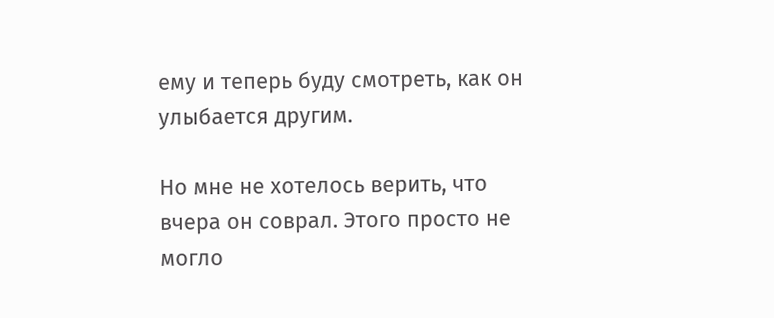ему и теперь буду смотреть, как он улыбается другим.

Но мне не хотелось верить, что вчера он соврал. Этого просто не могло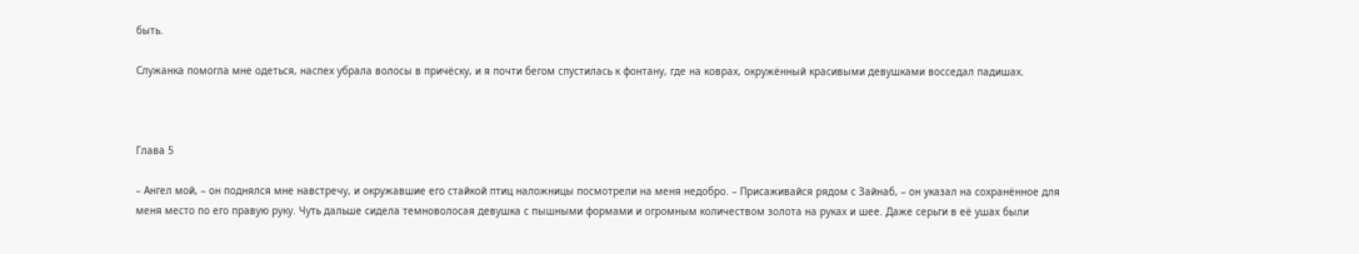быть.

Служанка помогла мне одеться, наспех убрала волосы в причёску, и я почти бегом спустилась к фонтану, где на коврах, окружённый красивыми девушками восседал падишах.



Глава 5

– Ангел мой, – он поднялся мне навстречу, и окружавшие его стайкой птиц наложницы посмотрели на меня недобро. – Присаживайся рядом с Зайнаб, – он указал на сохранённое для меня место по его правую руку. Чуть дальше сидела темноволосая девушка с пышными формами и огромным количеством золота на руках и шее. Даже серьги в её ушах были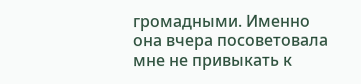громадными. Именно она вчера посоветовала мне не привыкать к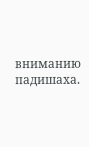вниманию падишаха.